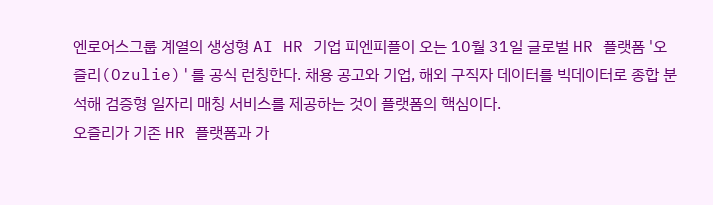엔로어스그룹 계열의 생성형 AI HR 기업 피엔피플이 오는 10월 31일 글로벌 HR 플랫폼 '오즐리(Ozulie)'를 공식 런칭한다. 채용 공고와 기업, 해외 구직자 데이터를 빅데이터로 종합 분석해 검증형 일자리 매칭 서비스를 제공하는 것이 플랫폼의 핵심이다.
오즐리가 기존 HR 플랫폼과 가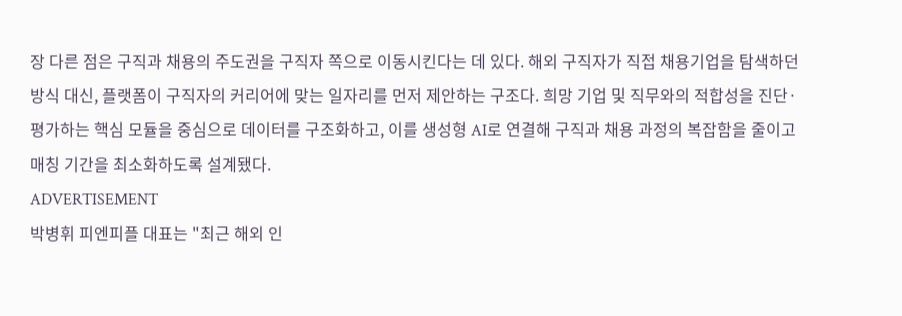장 다른 점은 구직과 채용의 주도권을 구직자 쪽으로 이동시킨다는 데 있다. 해외 구직자가 직접 채용기업을 탐색하던 방식 대신, 플랫폼이 구직자의 커리어에 맞는 일자리를 먼저 제안하는 구조다. 희망 기업 및 직무와의 적합성을 진단·평가하는 핵심 모듈을 중심으로 데이터를 구조화하고, 이를 생성형 AI로 연결해 구직과 채용 과정의 복잡함을 줄이고 매칭 기간을 최소화하도록 설계됐다.
ADVERTISEMENT
박병휘 피엔피플 대표는 "최근 해외 인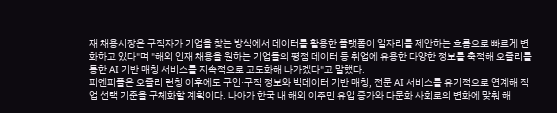재 채용시장은 구직자가 기업을 찾는 방식에서 데이터를 활용한 플랫폼이 일자리를 제안하는 흐름으로 빠르게 변화하고 있다"며 "해외 인재 채용을 원하는 기업들의 평점 데이터 등 취업에 유용한 다양한 정보를 축적해 오즐리를 통한 AI 기반 매칭 서비스를 지속적으로 고도화해 나가겠다"고 말했다.
피엔피플은 오즐리 런칭 이후에도 구인·구직 정보와 빅데이터 기반 매칭, 전문 AI 서비스를 유기적으로 연계해 직업 선택 기준을 구체화할 계획이다. 나아가 한국 내 해외 이주민 유입 증가와 다문화 사회로의 변화에 맞춰 해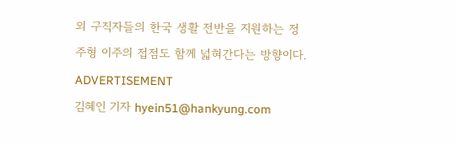외 구직자들의 한국 생활 전반을 지원하는 정주형 이주의 접점도 함께 넓혀간다는 방향이다.
ADVERTISEMENT
김혜인 기자 hyein51@hankyung.com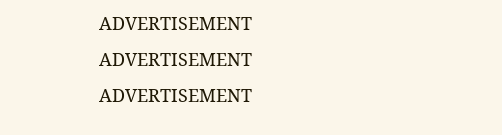ADVERTISEMENT
ADVERTISEMENT
ADVERTISEMENT